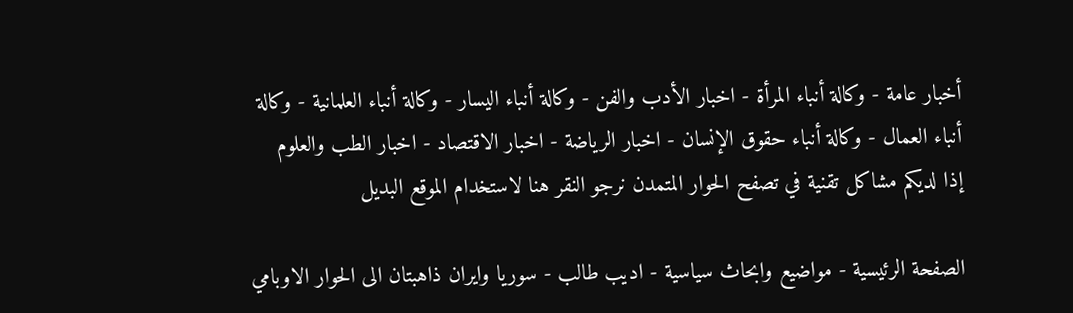أخبار عامة - وكالة أنباء المرأة - اخبار الأدب والفن - وكالة أنباء اليسار - وكالة أنباء العلمانية - وكالة أنباء العمال - وكالة أنباء حقوق الإنسان - اخبار الرياضة - اخبار الاقتصاد - اخبار الطب والعلوم
إذا لديكم مشاكل تقنية في تصفح الحوار المتمدن نرجو النقر هنا لاستخدام الموقع البديل

الصفحة الرئيسية - مواضيع وابحاث سياسية - اديب طالب - سوريا وايران ذاهبتان الى الحوار الاوبامي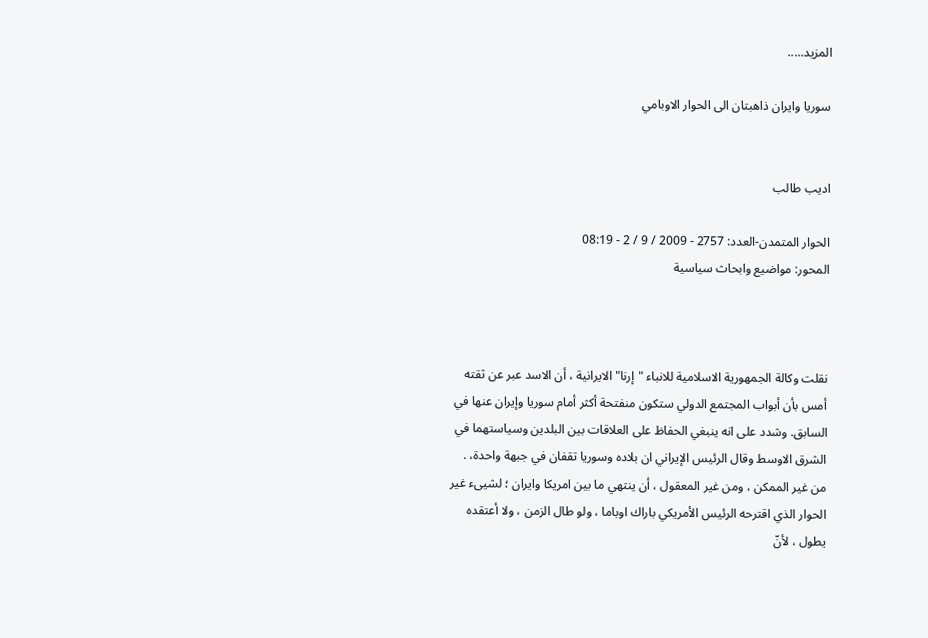المزيد.....

سوريا وايران ذاهبتان الى الحوار الاوبامي


اديب طالب

الحوار المتمدن-العدد: 2757 - 2009 / 9 / 2 - 08:19
المحور: مواضيع وابحاث سياسية



نقلت وكالة الجمهورية الاسلامية للانباء "إرنا" الايرانية ، أن الاسد عبر عن ثقته أمس بأن أبواب المجتمع الدولي ستكون منفتحة أكثر أمام سوريا وإيران عنها في السابق. وشدد على انه ينبغي الحفاظ على العلاقات بين البلدين وسياستهما في الشرق الاوسط وقال الرئيس الإيراني ان بلاده وسوريا تقفان في جبهة واحدة، .
من غير الممكن ، ومن غير المعقول ، أن ينتهي ما بين امريكا وايران ؛ لشيىء غير الحوار الذي اقترحه الرئيس الأمريكي باراك اوباما ، ولو طال الزمن ، ولا أعتقده يطول ، لأنّ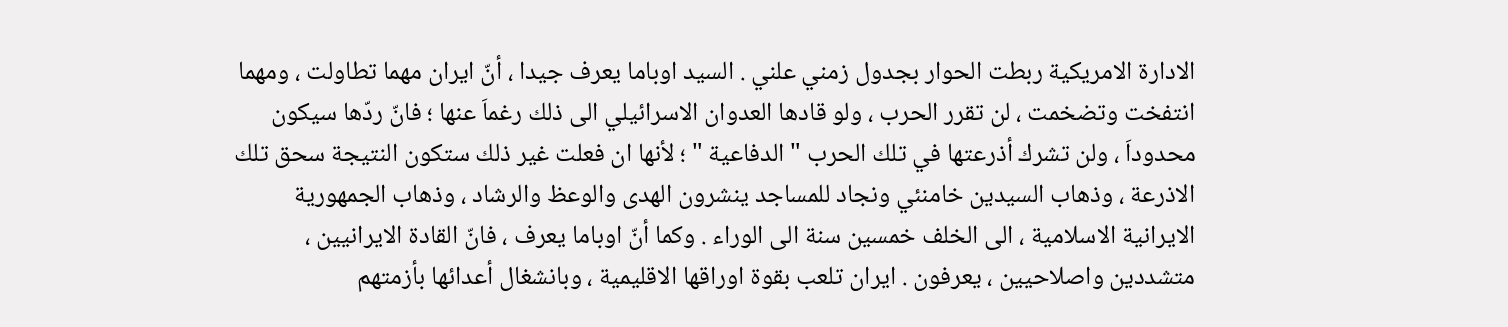الادارة الامريكية ربطت الحوار بجدول زمني علني . السيد اوباما يعرف جيدا ، أنّ ايران مهما تطاولت ، ومهما انتفخت وتضخمت ، لن تقرر الحرب ، ولو قادها العدوان الاسرائيلي الى ذلك رغماَ عنها ؛ فانّ ردّها سيكون محدوداَ ، ولن تشرك أذرعتها في تلك الحرب " الدفاعية " ؛ لأنها ان فعلت غير ذلك ستكون النتيجة سحق تلك الاذرعة ، وذهاب السيدين خامنئي ونجاد للمساجد ينشرون الهدى والوعظ والرشاد ، وذهاب الجمهورية الايرانية الاسلامية ، الى الخلف خمسين سنة الى الوراء . وكما أنّ اوباما يعرف ، فانّ القادة الايرانيين ، متشددين واصلاحيين ، يعرفون . ايران تلعب بقوة اوراقها الاقليمية ، وبانشغال أعدائها بأزمتهم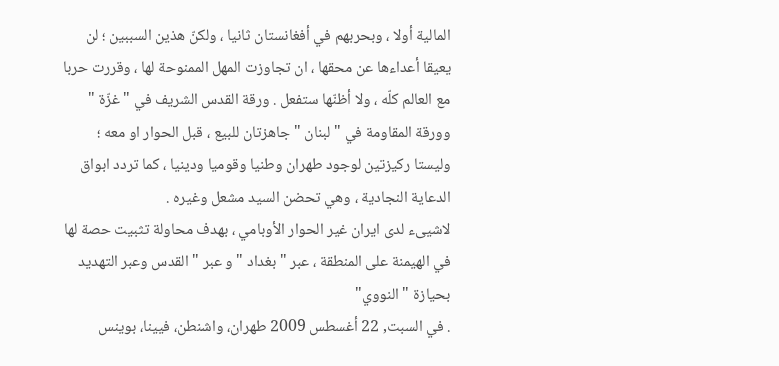المالية أولا ، وبحربهم في أفغانستان ثانيا ، ولكنّ هذين السببين ؛ لن يعيقا أعداءها عن محقها ، ان تجاوزت المهل الممنوحة لها ، وقررت حربا مع العالم كلّه ، ولا أظنّها ستفعل . ورقة القدس الشريف في " غزّة " وورقة المقاومة في " لبنان " جاهزتان للبيع ، قبل الحوار او معه ؛ وليستا ركيزتين لوجود طهران وطنيا وقوميا ودينيا ، كما تردد ابواق الدعاية النجادية ، وهي تحضن السيد مشعل وغيره .
لاشيىء لدى ايران غير الحوار الأوبامي ، بهدف محاولة تثبيت حصة لها في الهيمنة على المنطقة ، عبر " بغداد " و عبر " القدس وعبر التهديد بحيازة " النووي"
. في السبت, 22 أغسطس 2009 طهران، واشنطن، فيينا، بوينس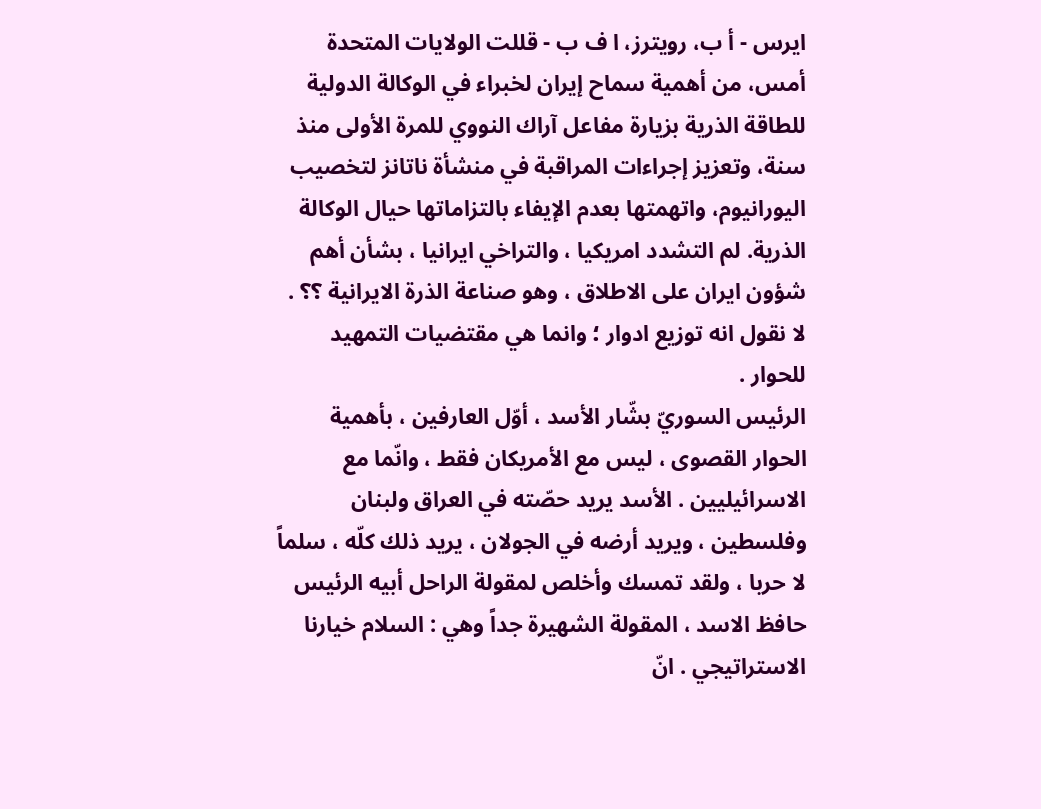ايرس - أ ب، رويترز، ا ف ب - قللت الولايات المتحدة أمس، من أهمية سماح إيران لخبراء في الوكالة الدولية للطاقة الذرية بزيارة مفاعل آراك النووي للمرة الأولى منذ سنة، وتعزيز إجراءات المراقبة في منشأة ناتانز لتخصيب اليورانيوم، واتهمتها بعدم الإيفاء بالتزاماتها حيال الوكالة الذرية. لم التشدد امريكيا ، والتراخي ايرانيا ، بشأن أهم شؤون ايران على الاطلاق ، وهو صناعة الذرة الايرانية ؟؟ . لا نقول انه توزيع ادوار ؛ وانما هي مقتضيات التمهيد للحوار .
الرئيس السوريّ بشّار الأسد ، أوّل العارفين ، بأهمية الحوار القصوى ، ليس مع الأمريكان فقط ، وانّما مع الاسرائيليين . الأسد يريد حصّته في العراق ولبنان وفلسطين ، ويريد أرضه في الجولان ، يريد ذلك كلّه ، سلماً لا حربا ، ولقد تمسك وأخلص لمقولة الراحل أبيه الرئيس حافظ الاسد ، المقولة الشهيرة جداً وهي : السلام خيارنا الاستراتيجي . انّ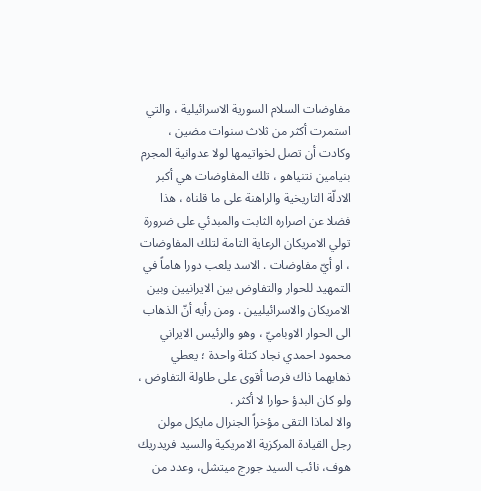مفاوضات السلام السورية الاسرائيلية ، والتي استمرت أكثر من ثلاث سنوات مضين ، وكادت أن تصل لخواتيمها لولا عدوانية المجرم بنيامين نتنياهو ، تلك المفاوضات هي أكبر الادلّة التاريخية والراهنة على ما قلناه ، هذا فضلا عن اصراره الثابت والمبدئي على ضرورة تولي الامريكان الرعاية التامة لتلك المفاوضات ، او أيّ مفاوضات . الاسد يلعب دورا هاماً في التمهيد للحوار والتفاوض بين الايرانيين وبين الامريكان والاسرائيليين . ومن رأيه أنّ الذهاب الى الحوار الاوباميّ ، وهو والرئيس الايراني محمود احمدي نجاد كتلة واحدة ؛ يعطي ذهابهما ذاك فرصا أقوى على طاولة التفاوض ، ولو كان البدؤ حوارا لا أكثر .
والا لماذا التقى مؤخراً الجنرال مايكل مولن رجل القيادة المركزية الامريكية والسيد فريدريك هوف، نائب السيد جورج ميتشل، وعدد من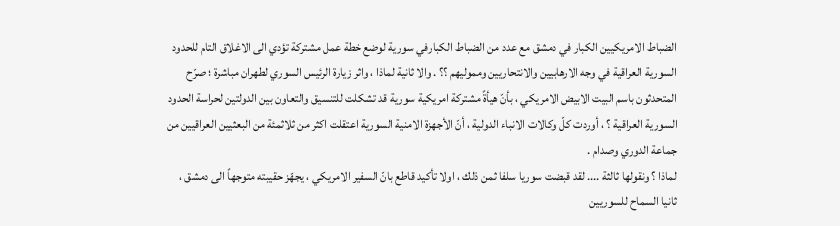الضباط الامريكيين الكبار في دمشق مع عدد من الضباط الكبارفي سورية لوضع خطة عمل مشتركة تؤدي الى الاغلاق التام للحدود السورية العراقية في وجه الارهابيين والانتحاريين ومموليهم ؟؟ . والا ثانية لماذا ، واثر زيارة الرئيس السوري لطهران مباشرة ؛ صرّح المتحدثون باسم البيت الابيض الامريكي ، بأنّ هيأةً مشتركة امريكية سورية قد تشكلت للتنسيق والتعاون بين الدولتين لحراسة الحدود السورية العراقية ؟ ، أوردت كلّ وكالات الانباء الدولية ، أنّ الأجهزة الامنية السورية اعتقلت اكثر من ثلاثمئة من البعثيين العراقيين من جماعة الدوري وصدام .
لماذا ؟ ونقولها ثالثة .... لقد قبضت سوريا سلفا ثمن ذلك ، اولا تأكيد قاطع بانّ السفير الامريكي ، يجهّز حقيبته متوجهاً الى دمشق ، ثانيا السماح للسوريين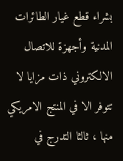بشراء قطع غيار الطائرات المدنية وأجهزة للاتصال الالكتروني ذات مزايا لا تتوفر الا في المنتج الامريكي منها ، ثالثا التدرج في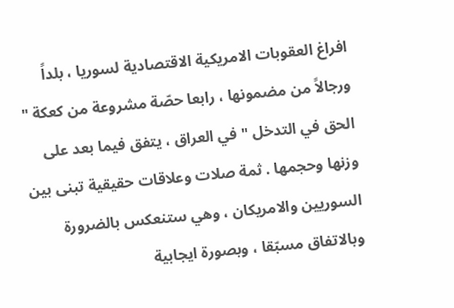افراغ العقوبات الامريكية الاقتصادية لسوريا ، بلداً ورجالاً من مضمونها ، رابعا حصّة مشروعة من كعكة " الحق في التدخل " في العراق ، يتفق فيما بعد على وزنها وحجمها . ثمة صلات وعلاقات حقيقية تبنى بين السوريين والامريكان ، وهي ستنعكس بالضرورة وبالاتفاق مسبّقا ، وبصورة ايجابية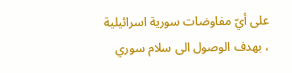على أيّ مفاوضات سورية اسرائيلية ، بهدف الوصول الى سلام سوري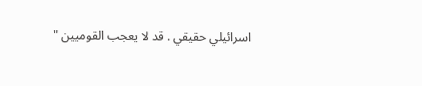اسرائيلي حقيقي . قد لا يعجب القوميين "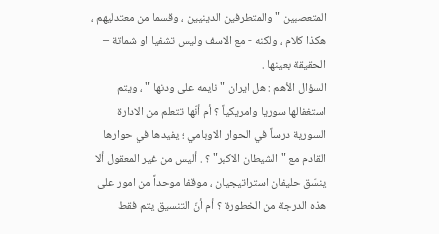المتعصبين " والمتطرفين الدينيين ، وقسما من معتدليهم ، هكذا كلام ، ولكنه - مع الاسف وليس تشفيا او شماتة – الحقيقة بعينها .
السؤال الأهم : هل ايران " نايمه على ودنها " ، ويتم استغفالها سوريا وامريكياً ؟ أم أنّها تتعلم من الادارة السورية درساً في الحوار الاوبامي ؛ يفيدها في حوارها القادم مع " الشيطان الاكبر" ؟ . أليس من غير المعقول ألا ينسّق حليفان استراتيجيان ، موقفا موحداً من امور على هذه الدرجة من الخطورة ؟ أم أنّ التنسيق يتم فقط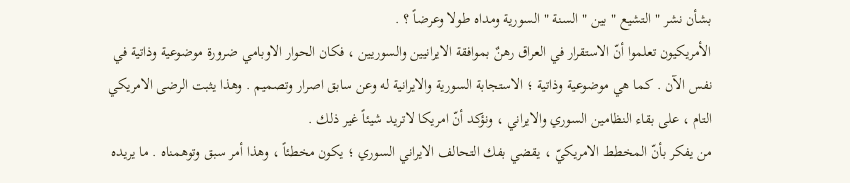بشأن نشر " التشيع " بين " السنة " السورية ومداه طولا وعرضاً ؟ .
الأمريكيون تعلموا أنّ الاستقرار في العراق رهنٌ بموافقة الايرانيين والسوريين ، فكان الحوار الاوبامي ضرورة موضوعية وذاتية في نفس الآن . كما هي موضوعية وذاتية ؛ الاستجابة السورية والايرانية له وعن سابق اصرار وتصميم . وهذا يثبت الرضى الامريكي التام ، على بقاء النظامين السوري والايراني ، ونؤكد أنّ امريكا لاتريد شيئاً غير ذلك .
من يفكر بأنّ المخطط الامريكيّ ، يقضي بفك التحالف الايراني السوري ؛ يكون مخطئاً ، وهذا أمر سبق وتوهمناه . ما يريده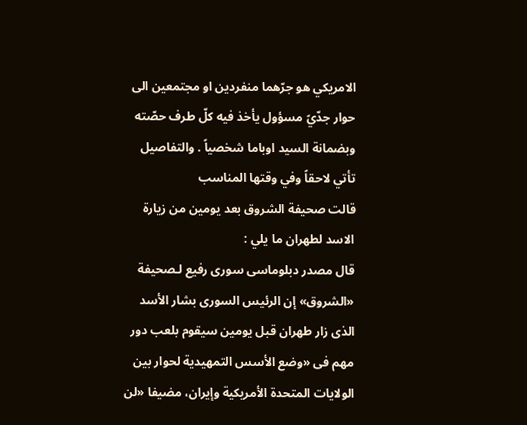الامريكي هو جرّهما منفردين او مجتمعين الى حوار جدّيً مسؤول يأخذ فيه كلّ طرف حصّته وبضمانة السيد اوباما شخصياً . والتفاصيل تأتي لاحقاً وفي وقتها المناسب
قالت صحيفة الشروق بعد يومين من زيارة الاسد لطهران ما يلي :
قال مصدر دبلوماسى سورى رفيع لـصحيفة «الشروق» إن الرئيس السورى بشار الأسد الذى زار طهران قبل يومين سيقوم بلعب دور مهم فى «وضع الأسس التمهيدية لحوار بين الولايات المتحدة الأمريكية وإيران، مضيفا «لن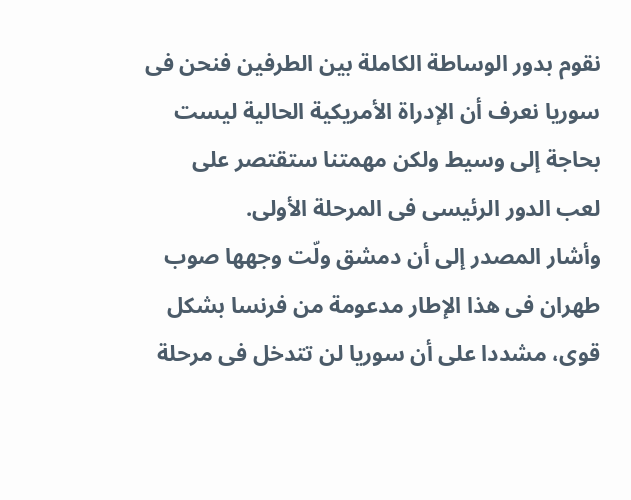نقوم بدور الوساطة الكاملة بين الطرفين فنحن فى سوريا نعرف أن الإدراة الأمريكية الحالية ليست بحاجة إلى وسيط ولكن مهمتنا ستقتصر على لعب الدور الرئيسى فى المرحلة الأولى.
وأشار المصدر إلى أن دمشق ولّت وجهها صوب طهران فى هذا الإطار مدعومة من فرنسا بشكل قوى، مشددا على أن سوريا لن تتدخل فى مرحلة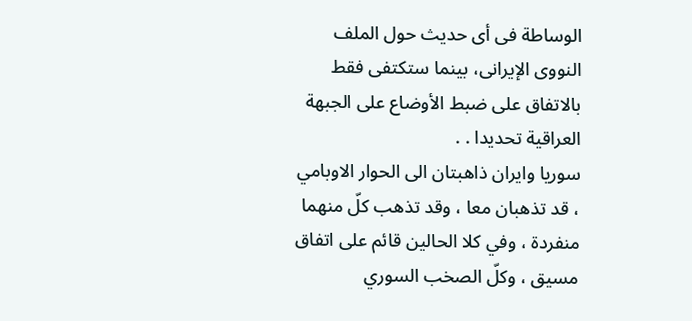الوساطة فى أى حديث حول الملف النووى الإيرانى، بينما ستكتفى فقط بالاتفاق على ضبط الأوضاع على الجبهة العراقية تحديدا . .
سوريا وايران ذاهبتان الى الحوار الاوبامي ، قد تذهبان معا ، وقد تذهب كلّ منهما منفردة ، وفي كلا الحالين قائم على اتفاق مسيق ، وكلّ الصخب السوري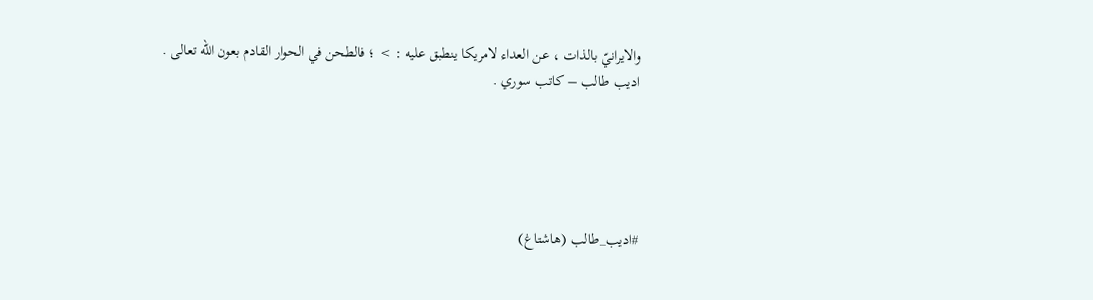والايرانيّ بالذات ، عن العداء لامريكا ينطبق عليه : > ؛ فالطحن في الحوار القادم بعون الله تعالى .
اديب طالب – كاتب سوري .





#اديب_طالب (هاشتاغ)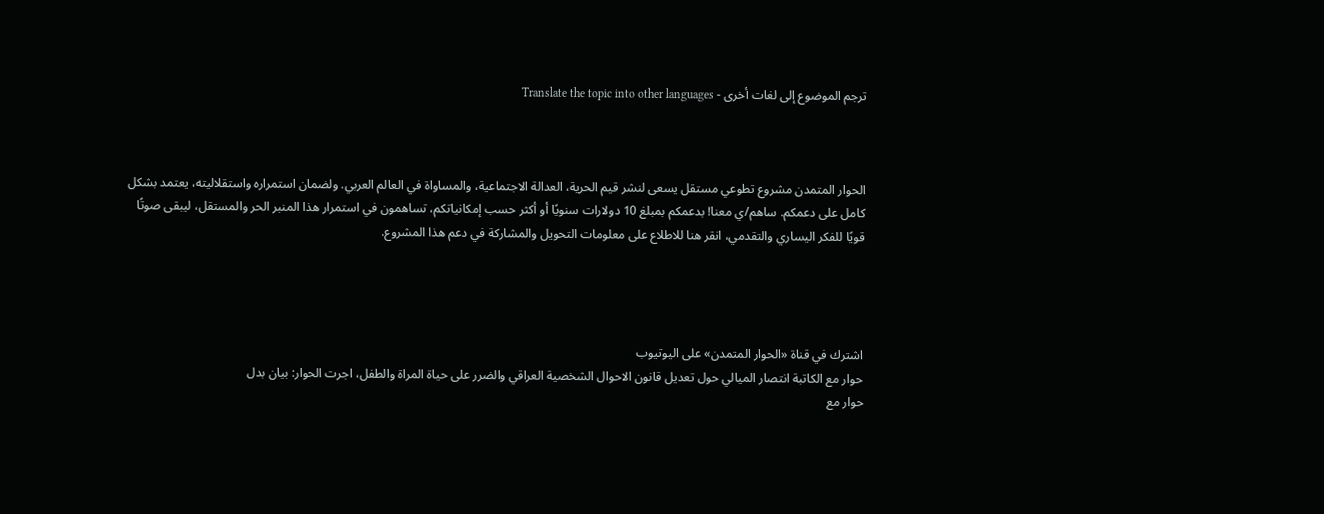ترجم الموضوع إلى لغات أخرى - Translate the topic into other languages



الحوار المتمدن مشروع تطوعي مستقل يسعى لنشر قيم الحرية، العدالة الاجتماعية، والمساواة في العالم العربي. ولضمان استمراره واستقلاليته، يعتمد بشكل كامل على دعمكم. ساهم/ي معنا! بدعمكم بمبلغ 10 دولارات سنويًا أو أكثر حسب إمكانياتكم، تساهمون في استمرار هذا المنبر الحر والمستقل، ليبقى صوتًا قويًا للفكر اليساري والتقدمي، انقر هنا للاطلاع على معلومات التحويل والمشاركة في دعم هذا المشروع.




اشترك في قناة «الحوار المتمدن» على اليوتيوب
حوار مع الكاتبة انتصار الميالي حول تعديل قانون الاحوال الشخصية العراقي والضرر على حياة المراة والطفل، اجرت الحوار: بيان بدل
حوار مع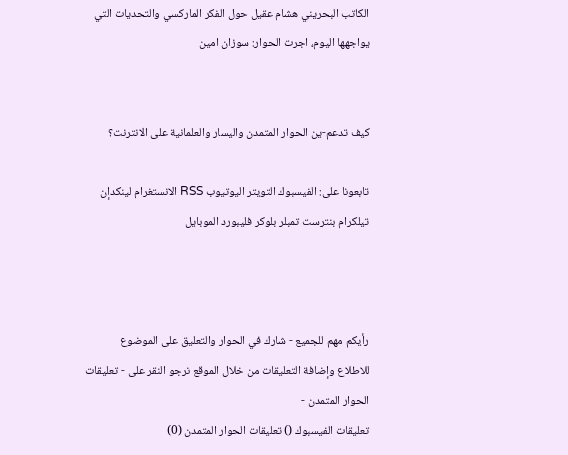الكاتب البحريني هشام عقيل حول الفكر الماركسي والتحديات التي يواجهها اليوم، اجرت الحوار: سوزان امين


كيف تدعم-ين الحوار المتمدن واليسار والعلمانية على الانترنت؟

تابعونا على: الفيسبوك التويتر اليوتيوب RSS الانستغرام لينكدإن تيلكرام بنترست تمبلر بلوكر فليبورد الموبايل



رأيكم مهم للجميع - شارك في الحوار والتعليق على الموضوع
للاطلاع وإضافة التعليقات من خلال الموقع نرجو النقر على - تعليقات الحوار المتمدن -
تعليقات الفيسبوك () تعليقات الحوار المتمدن (0)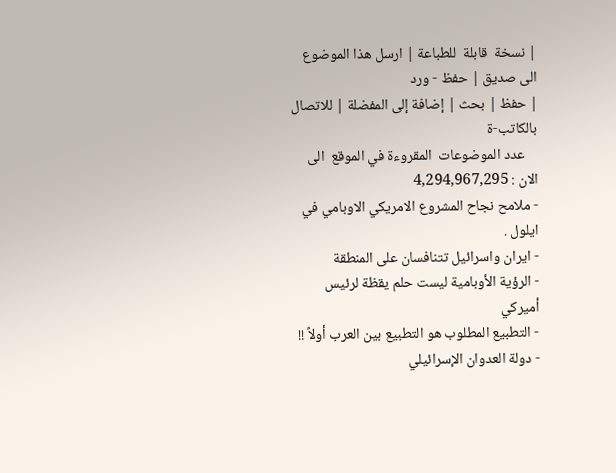| نسخة  قابلة  للطباعة | ارسل هذا الموضوع الى صديق | حفظ - ورد
| حفظ | بحث | إضافة إلى المفضلة | للاتصال بالكاتب-ة
    عدد الموضوعات  المقروءة في الموقع  الى الان : 4,294,967,295
- ملامح نجاح المشروع الامريكي الاوبامي في ايلول .
- ايران واسرائيل تتنافسان على المنطقة
- الرؤية الأوبامية ليست حلم يقظة لرئيس أميركي
- التطبيع المطلوب هو التطبيع بين العرب أولاً !!
- دولة العدوان الإسرائيلي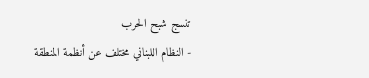تنسج شبح الحرب
- النظام اللبناني مختلف عن أنظمة المنطقة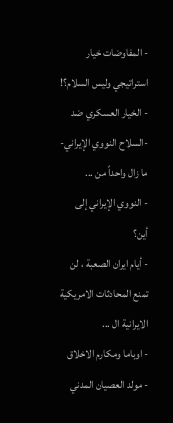- المفاوضات خيار استراتيجي وليس السلام؟!
- الخيار العسكري ضد -السلاح النووي الإيراني- ما زال واحداً من ...
- النووي الإيراني إلى أين؟
- أيام ايران الصعبة ، لن تمنع المحادثات الامريكية الايرانية ال ...
- اوباما ومكارم الاخلاق
- مولد العصيان المدني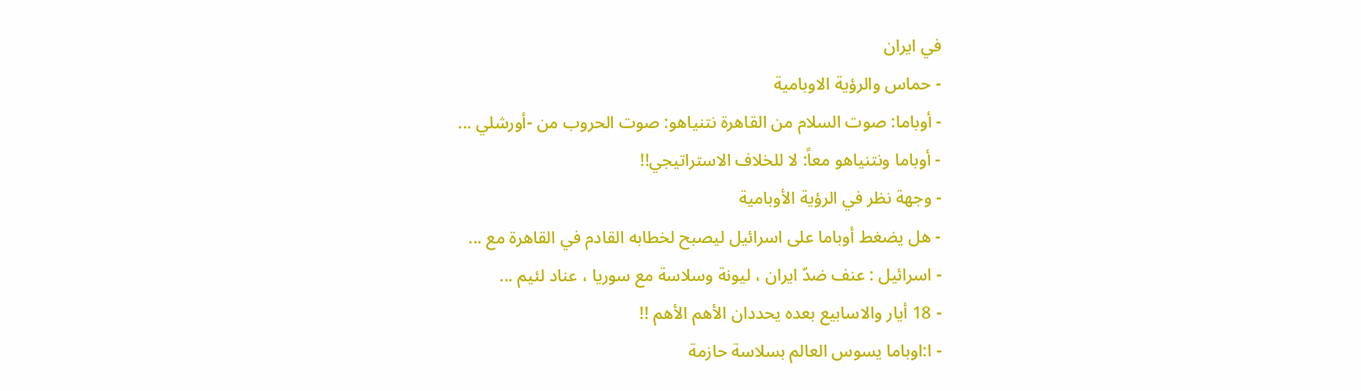في ايران
- حماس والرؤية الاوبامية
- أوباما: صوت السلام من القاهرة نتنياهو: صوت الحروب من -أورشلي ...
- أوباما ونتنياهو معاً: لا للخلاف الاستراتيجي!!
- وجهة نظر في الرؤية الأوبامية
- هل يضغط أوباما على اسرائيل ليصبح لخطابه القادم في القاهرة مع ...
- اسرائيل : عنف ضدّ ايران ، ليونة وسلاسة مع سوريا ، عناد لئيم ...
- 18 أيار والاسابيع بعده يحددان الأهم الأهم !!
- ا:اوباما يسوس العالم بسلاسة حازمة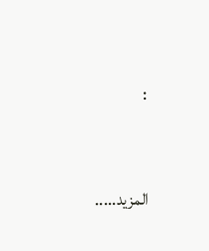:


المزيد.....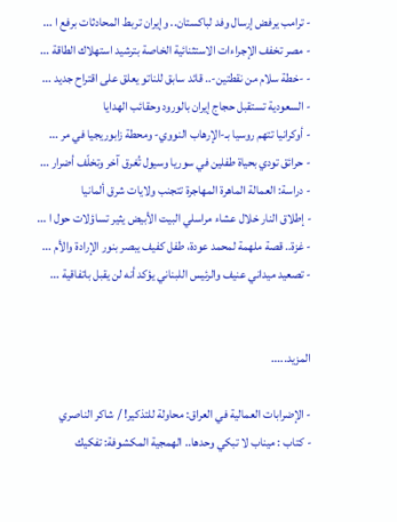- ترامب يرفض إرسال وفد لباكستان.. وإيران تربط المحادثات برفع ا ...
- مصر تخفف الإجراءات الاستثنائية الخاصة بترشيد استهلاك الطاقة ...
- -خطة سلام من نقطتين-.. قائد سابق للناتو يعلق على اقتراح جديد ...
- السعودية تستقبل حجاج إيران بالورود وحقائب الهدايا
- أوكرانيا تتهم روسيا بـ-الإرهاب النووي- ومحطة زابوريجيا في مر ...
- حرائق تودي بحياة طفلين في سوريا وسيول تُغرق آخر وتخلّف أضرار ...
- دراسة: العمالة الماهرة المهاجرة تتجنب ولايات شرق ألمانيا
- إطلاق النار خلال عشاء مراسلي البيت الأبيض يثير تساؤلات حول ا ...
- غزة.. قصة ملهمة لمحمد عودة، طفل كفيف يبصر بنور الإرادة والأم ...
- تصعيد ميداني عنيف والرئيس اللبناني يؤكد أنه لن يقبل باتفاقية ...


المزيد.....

- الإضرابات العمالية في العراق: محاولة للتذكير! / شاكر الناصري
- كتاب : ميناب لا تبكي وحدها.. الهمجية المكشوفة: تفكيك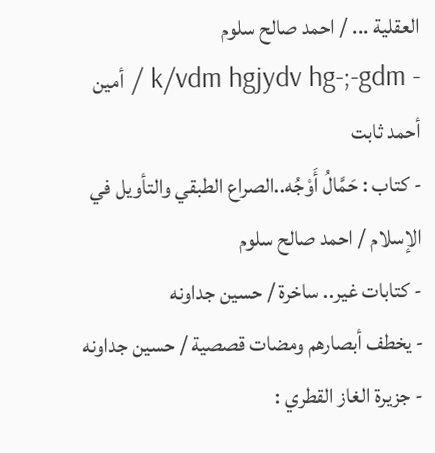العقلية ... / احمد صالح سلوم
- k/vdm hgjydv hg-;-gdm / أمين أحمد ثابت
- كتاب : حَمَّالُ أَوْجُه..الصراع الطبقي والتأويل في الإسلام / احمد صالح سلوم
- كتابات غير.. ساخرة / حسين جداونه
- يخطف أبصارهم ومضات قصصية / حسين جداونه
- جزيرة الغاز القطري :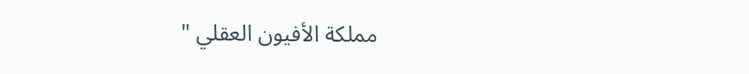مملكة الأفيون العقلي "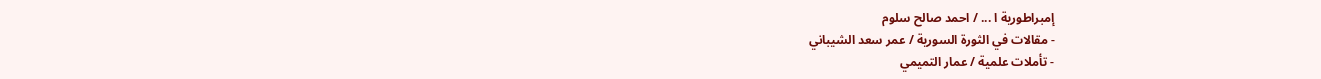إمبراطورية ا ... / احمد صالح سلوم
- مقالات في الثورة السورية / عمر سعد الشيباني
- تأملات علمية / عمار التميمي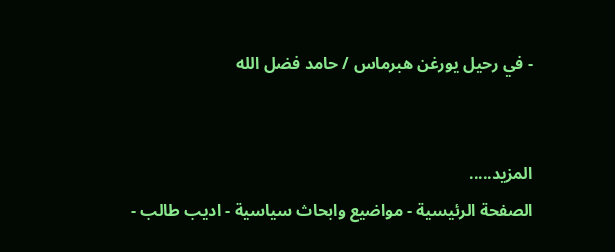- في رحيل يورغن هبرماس / حامد فضل الله


المزيد.....
الصفحة الرئيسية - مواضيع وابحاث سياسية - اديب طالب -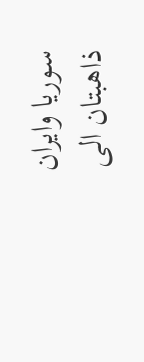سوريا وايران ذاهبتان الى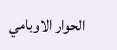الحوار الاوبامي